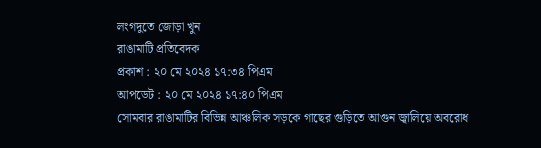লংগদুতে জোড়া খুন
রাঙামাটি প্রতিবেদক
প্রকাশ : ২০ মে ২০২৪ ১৭:৩৪ পিএম
আপডেট : ২০ মে ২০২৪ ১৭:৪০ পিএম
সোমবার রাঙামাটির বিভিন্ন আঞ্চলিক সড়কে গাছের গুড়িতে আগুন জ্বালিয়ে অবরোধ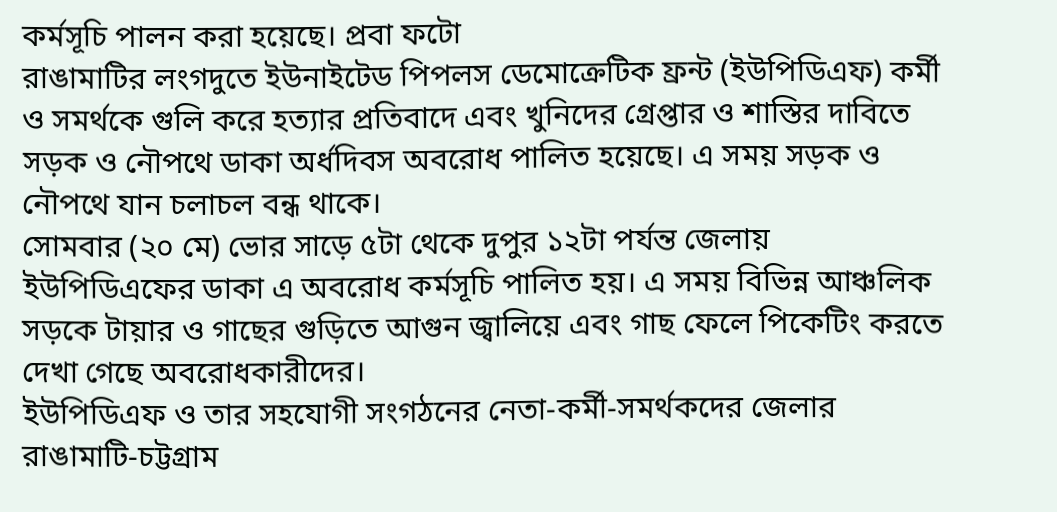কর্মসূচি পালন করা হয়েছে। প্রবা ফটো
রাঙামাটির লংগদুতে ইউনাইটেড পিপলস ডেমোক্রেটিক ফ্রন্ট (ইউপিডিএফ) কর্মী ও সমর্থকে গুলি করে হত্যার প্রতিবাদে এবং খুনিদের গ্রেপ্তার ও শাস্তির দাবিতে সড়ক ও নৌপথে ডাকা অর্ধদিবস অবরোধ পালিত হয়েছে। এ সময় সড়ক ও নৌপথে যান চলাচল বন্ধ থাকে।
সোমবার (২০ মে) ভোর সাড়ে ৫টা থেকে দুপুর ১২টা পর্যন্ত জেলায় ইউপিডিএফের ডাকা এ অবরোধ কর্মসূচি পালিত হয়। এ সময় বিভিন্ন আঞ্চলিক সড়কে টায়ার ও গাছের গুড়িতে আগুন জ্বালিয়ে এবং গাছ ফেলে পিকেটিং করতে দেখা গেছে অবরোধকারীদের।
ইউপিডিএফ ও তার সহযোগী সংগঠনের নেতা-কর্মী-সমর্থকদের জেলার রাঙামাটি-চট্টগ্রাম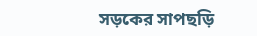সড়কের সাপছড়ি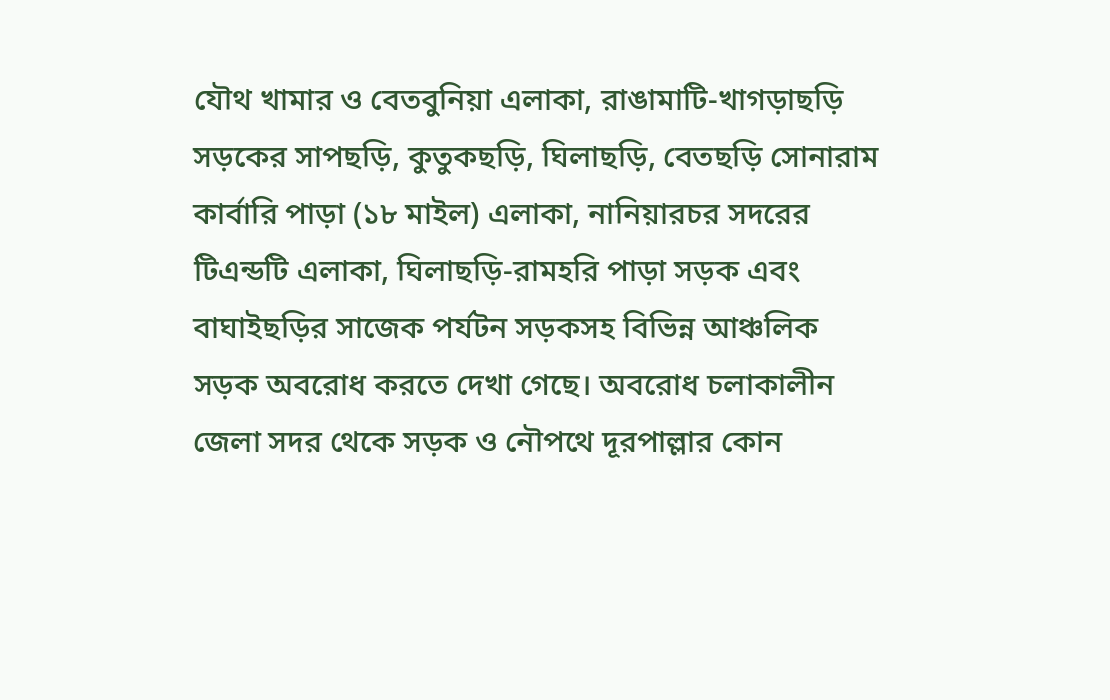যৌথ খামার ও বেতবুনিয়া এলাকা, রাঙামাটি-খাগড়াছড়ি সড়কের সাপছড়ি, কুতুকছড়ি, ঘিলাছড়ি, বেতছড়ি সোনারাম কার্বারি পাড়া (১৮ মাইল) এলাকা, নানিয়ারচর সদরের টিএন্ডটি এলাকা, ঘিলাছড়ি-রামহরি পাড়া সড়ক এবং বাঘাইছড়ির সাজেক পর্যটন সড়কসহ বিভিন্ন আঞ্চলিক সড়ক অবরোধ করতে দেখা গেছে। অবরোধ চলাকালীন জেলা সদর থেকে সড়ক ও নৌপথে দূরপাল্লার কোন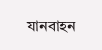যানবাহন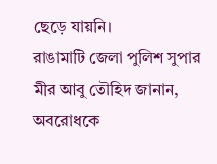ছেড়ে যায়নি।
রাঙামাটি জেলা পুলিশ সুপার মীর আবু তৌহিদ জানান, অবরোধকে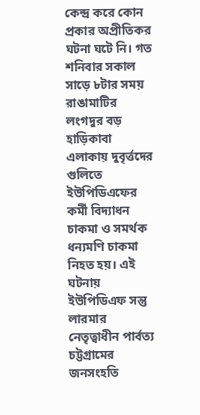কেন্দ্র করে কোন প্রকার অপ্রীতিকর ঘটনা ঘটে নি। গত শনিবার সকাল সাড়ে ৮টার সময় রাঙামাটির লংগদুর বড় হাড়িকাবা এলাকায় দুবৃর্ত্তদের গুলিতে ইউপিডিএফের কর্মী বিদ্যাধন চাকমা ও সমর্থক ধন্যমণি চাকমা নিহত হয়। এই ঘটনায় ইউপিডিএফ সন্তু লারমার নেতৃত্বাধীন পার্বত্য চট্টগ্রামের জনসংহতি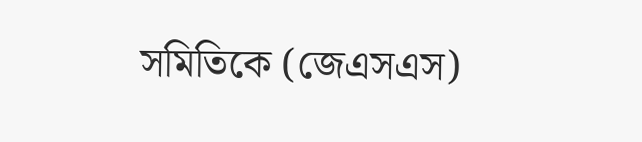সমিতিকে (জেএসএস)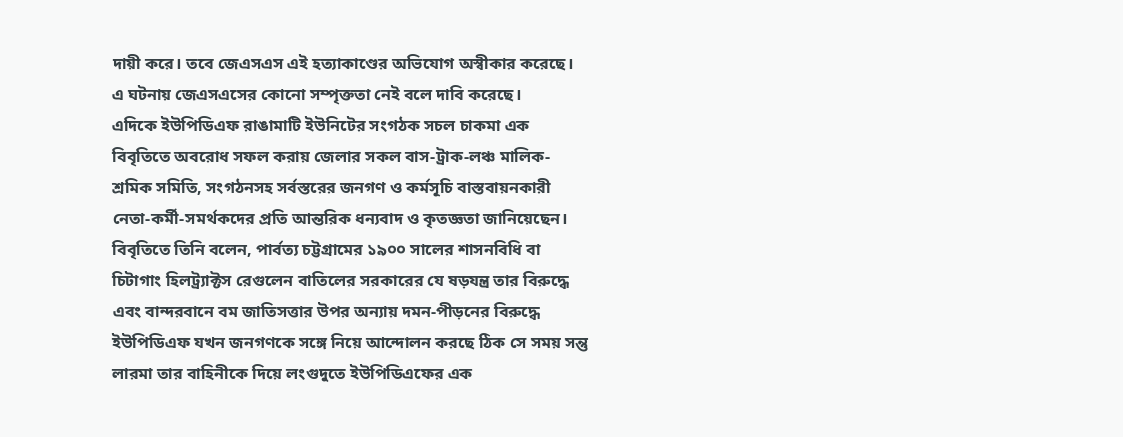দায়ী করে। তবে জেএসএস এই হত্যাকাণ্ডের অভিযোগ অস্বীকার করেছে। এ ঘটনায় জেএসএসের কোনো সম্পৃক্ততা নেই বলে দাবি করেছে।
এদিকে ইউপিডিএফ রাঙামাটি ইউনিটের সংগঠক সচল চাকমা এক বিবৃতিতে অবরোধ সফল করায় জেলার সকল বাস-ট্রাক-লঞ্চ মালিক-শ্রমিক সমিতি, সংগঠনসহ সর্বস্তরের জনগণ ও কর্মসূচি বাস্তবায়নকারী নেতা-কর্মী-সমর্থকদের প্রতি আন্তরিক ধন্যবাদ ও কৃতজ্ঞতা জানিয়েছেন।
বিবৃতিতে তিনি বলেন, পার্বত্য চট্টগ্রামের ১৯০০ সালের শাসনবিধি বা চিটাগাং হিলট্র্যাক্টস রেগুলেন বাতিলের সরকারের যে ষড়যন্ত্র তার বিরুদ্ধে এবং বান্দরবানে বম জাতিসত্তার উপর অন্যায় দমন-পীড়নের বিরুদ্ধে ইউপিডিএফ যখন জনগণকে সঙ্গে নিয়ে আন্দোলন করছে ঠিক সে সময় সন্তু লারমা তার বাহিনীকে দিয়ে লংগুদুতে ইউপিডিএফের এক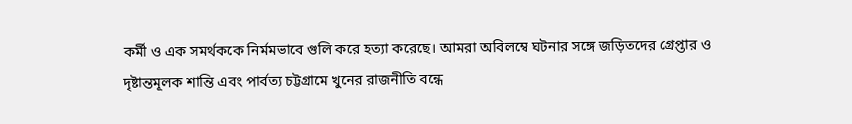কর্মী ও এক সমর্থককে নির্মমভাবে গুলি করে হত্যা করেছে। আমরা অবিলম্বে ঘটনার সঙ্গে জড়িতদের গ্রেপ্তার ও দৃষ্টান্তমূলক শান্তি এবং পার্বত্য চট্টগ্রামে খুনের রাজনীতি বন্ধে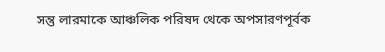সন্তু লারমাকে আঞ্চলিক পরিষদ থেকে অপসারণপূর্বক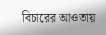বিচারের আওতায়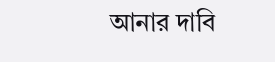আনার দাবি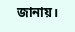জানায়।